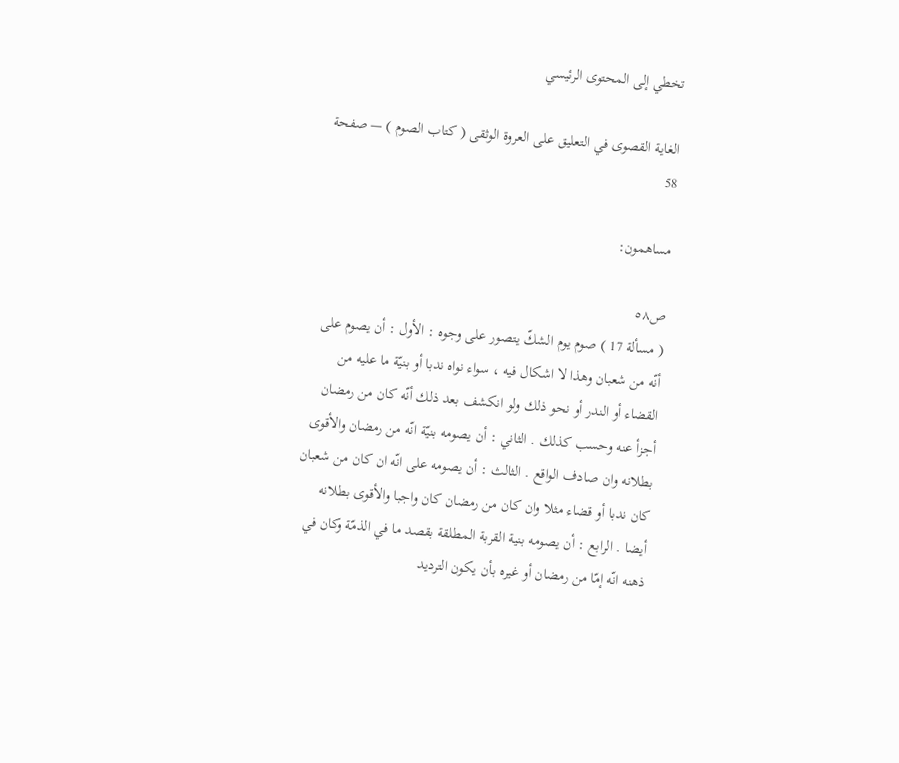تخطي إلى المحتوى الرئيسي

الغاية القصوى في التعليق على العروة الوثقى ( كتاب الصوم ) — صفحة 58

مساهمون:

ص٥٨
( مسألة 17 ) صوم يوم الشكّ يتصور على وجوه : الأول : أن يصوم على أنّه من شعبان وهذا لا اشكال فيه ، سواء نواه ندبا أو بنيّة ما عليه من القضاء أو الندر أو نحو ذلك ولو انكشف بعد ذلك أنّه كان من رمضان أجزأ عنه وحسب كذلك . الثاني : أن يصومه بنيّة انّه من رمضان والأقوى بطلانه وان صادف الواقع . الثالث : أن يصومه على انّه ان كان من شعبان كان ندبا أو قضاء مثلا وان كان من رمضان كان واجبا والأقوى بطلانه أيضا . الرابع : أن يصومه بنية القربة المطلقة بقصد ما في الذمّة وكان في ذهنه انّه إمّا من رمضان أو غيره بأن يكون الترديد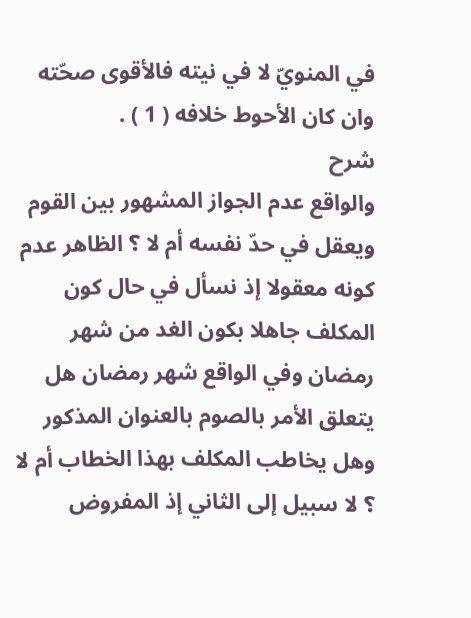في المنويّ لا في نيته فالأقوى صحّته وان كان الأحوط خلافه ( 1 ) .
شرح
والواقع عدم الجواز المشهور بين القوم ويعقل في حدّ نفسه أم لا ؟ الظاهر عدم كونه معقولا إذ نسأل في حال كون المكلف جاهلا بكون الغد من شهر رمضان وفي الواقع شهر رمضان هل يتعلق الأمر بالصوم بالعنوان المذكور وهل يخاطب المكلف بهذا الخطاب أم لا ؟ لا سبيل إلى الثاني إذ المفروض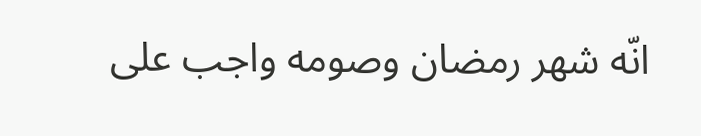انّه شهر رمضان وصومه واجب على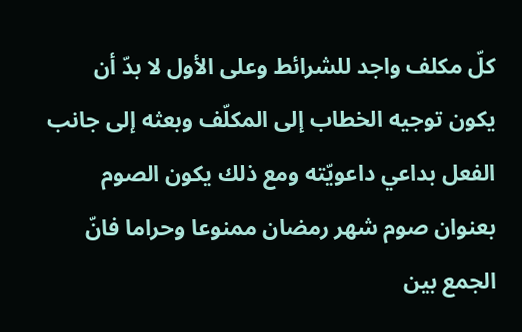كلّ مكلف واجد للشرائط وعلى الأول لا بدّ أن يكون توجيه الخطاب إلى المكلّف وبعثه إلى جانب الفعل بداعي داعويّته ومع ذلك يكون الصوم بعنوان صوم شهر رمضان ممنوعا وحراما فانّ الجمع بين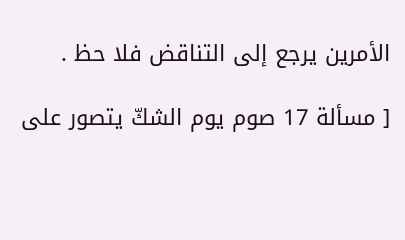الأمرين يرجع إلى التناقض فلا حظ .

[ مسألة 17 صوم يوم الشكّ يتصور على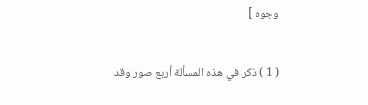وجوه ]

( 1 ) ذكر في هذه المسألة أربع صور وقد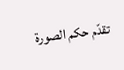تقدّم حكم الصورة